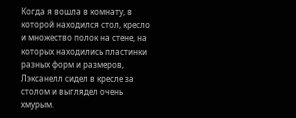Когда я вошла в комнату, в которой находился стол, кресло и множество полок на стене, на которых находились пластинки разных форм и размеров, Лэксанелл сидел в кресле за столом и выглядел очень хмурым.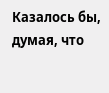Казалось бы, думая, что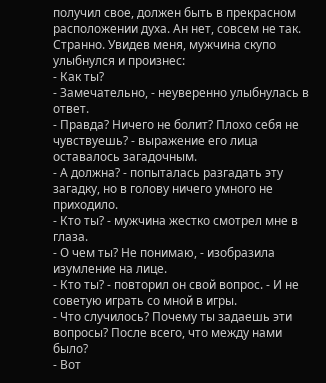получил свое, должен быть в прекрасном расположении духа. Ан нет, совсем не так. Странно. Увидев меня, мужчина скупо улыбнулся и произнес:
- Как ты?
- Замечательно, - неуверенно улыбнулась в ответ.
- Правда? Ничего не болит? Плохо себя не чувствуешь? - выражение его лица оставалось загадочным.
- А должна? - попыталась разгадать эту загадку, но в голову ничего умного не приходило.
- Кто ты? - мужчина жестко смотрел мне в глаза.
- О чем ты? Не понимаю, - изобразила изумление на лице.
- Кто ты? - повторил он свой вопрос. - И не советую играть со мной в игры.
- Что случилось? Почему ты задаешь эти вопросы? После всего, что между нами было?
- Вот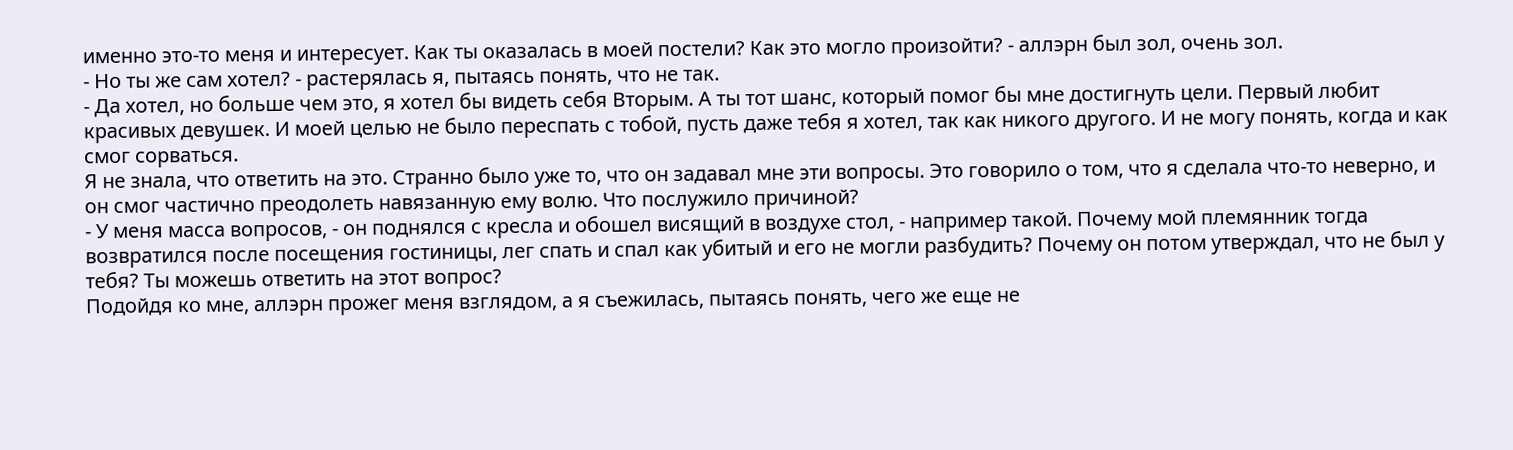именно это-то меня и интересует. Как ты оказалась в моей постели? Как это могло произойти? - аллэрн был зол, очень зол.
- Но ты же сам хотел? - растерялась я, пытаясь понять, что не так.
- Да хотел, но больше чем это, я хотел бы видеть себя Вторым. А ты тот шанс, который помог бы мне достигнуть цели. Первый любит красивых девушек. И моей целью не было переспать с тобой, пусть даже тебя я хотел, так как никого другого. И не могу понять, когда и как смог сорваться.
Я не знала, что ответить на это. Странно было уже то, что он задавал мне эти вопросы. Это говорило о том, что я сделала что-то неверно, и он смог частично преодолеть навязанную ему волю. Что послужило причиной?
- У меня масса вопросов, - он поднялся с кресла и обошел висящий в воздухе стол, - например такой. Почему мой племянник тогда возвратился после посещения гостиницы, лег спать и спал как убитый и его не могли разбудить? Почему он потом утверждал, что не был у тебя? Ты можешь ответить на этот вопрос?
Подойдя ко мне, аллэрн прожег меня взглядом, а я съежилась, пытаясь понять, чего же еще не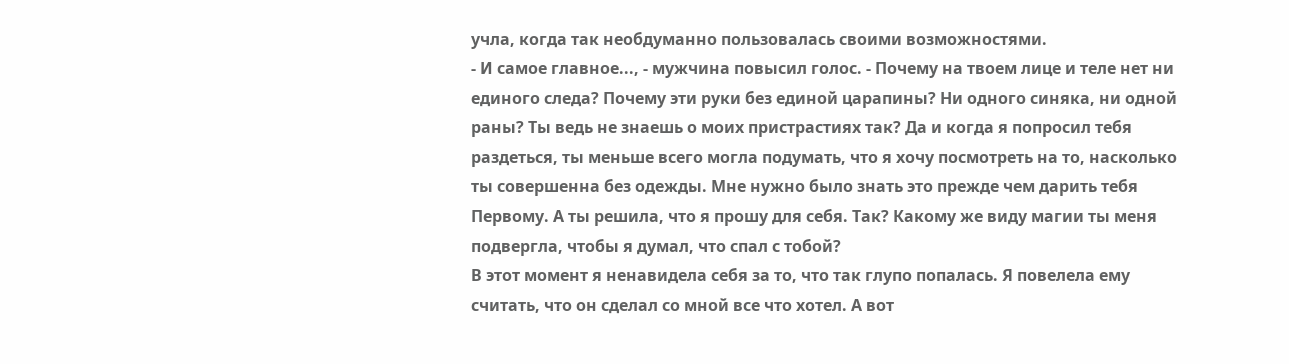учла, когда так необдуманно пользовалась своими возможностями.
- И самое главное..., - мужчина повысил голос. - Почему на твоем лице и теле нет ни единого следа? Почему эти руки без единой царапины? Ни одного синяка, ни одной раны? Ты ведь не знаешь о моих пристрастиях так? Да и когда я попросил тебя раздеться, ты меньше всего могла подумать, что я хочу посмотреть на то, насколько ты совершенна без одежды. Мне нужно было знать это прежде чем дарить тебя Первому. А ты решила, что я прошу для себя. Так? Какому же виду магии ты меня подвергла, чтобы я думал, что спал с тобой?
В этот момент я ненавидела себя за то, что так глупо попалась. Я повелела ему считать, что он сделал со мной все что хотел. А вот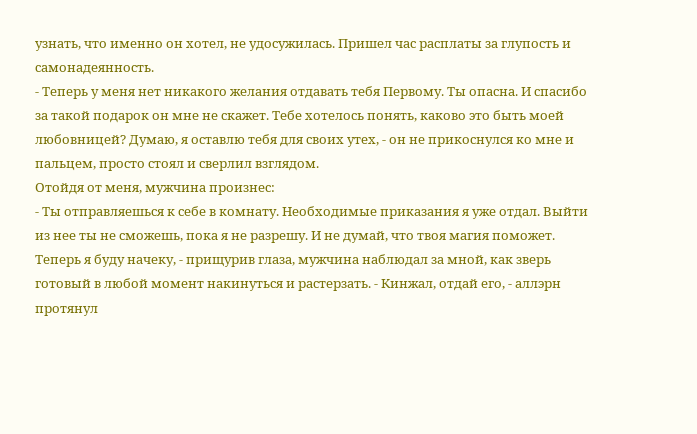узнать, что именно он хотел, не удосужилась. Пришел час расплаты за глупость и самонадеянность.
- Теперь у меня нет никакого желания отдавать тебя Первому. Ты опасна. И спасибо за такой подарок он мне не скажет. Тебе хотелось понять, каково это быть моей любовницей? Думаю, я оставлю тебя для своих утех, - он не прикоснулся ко мне и пальцем, просто стоял и сверлил взглядом.
Отойдя от меня, мужчина произнес:
- Ты отправляешься к себе в комнату. Необходимые приказания я уже отдал. Выйти из нее ты не сможешь, пока я не разрешу. И не думай, что твоя магия поможет. Теперь я буду начеку, - прищурив глаза, мужчина наблюдал за мной, как зверь готовый в любой момент накинуться и растерзать. - Кинжал, отдай его, - аллэрн протянул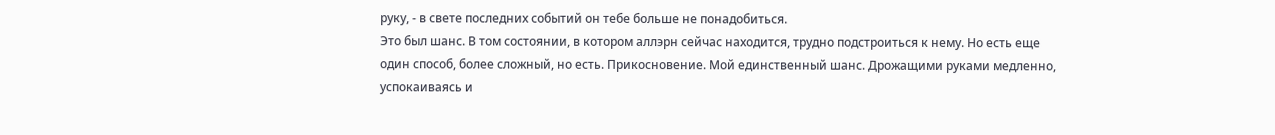руку, - в свете последних событий он тебе больше не понадобиться.
Это был шанс. В том состоянии, в котором аллэрн сейчас находится, трудно подстроиться к нему. Но есть еще один способ, более сложный, но есть. Прикосновение. Мой единственный шанс. Дрожащими руками медленно, успокаиваясь и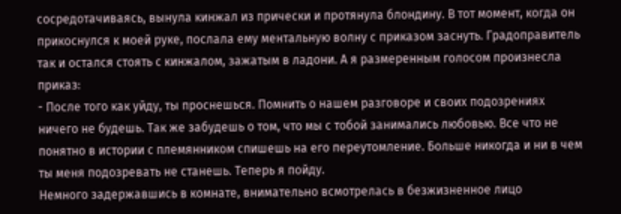сосредотачиваясь, вынула кинжал из прически и протянула блондину. В тот момент, когда он прикоснулся к моей руке, послала ему ментальную волну с приказом заснуть. Градоправитель так и остался стоять с кинжалом, зажатым в ладони. А я размеренным голосом произнесла приказ:
- После того как уйду, ты проснешься. Помнить о нашем разговоре и своих подозрениях ничего не будешь. Так же забудешь о том, что мы с тобой занимались любовью. Все что не понятно в истории с племянником спишешь на его переутомление. Больше никогда и ни в чем ты меня подозревать не станешь. Теперь я пойду.
Немного задержавшись в комнате, внимательно всмотрелась в безжизненное лицо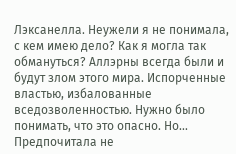Лэксанелла. Неужели я не понимала, с кем имею дело? Как я могла так обмануться? Аллэрны всегда были и будут злом этого мира. Испорченные властью, избалованные вседозволенностью. Нужно было понимать, что это опасно. Но... Предпочитала не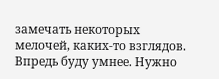замечать некоторых мелочей, каких-то взглядов. Впредь буду умнее. Нужно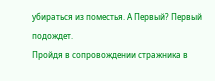убираться из поместья. А Первый? Первый подождет.
Пройдя в сопровождении стражника в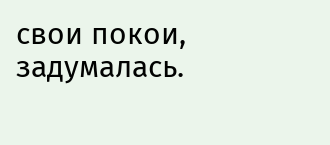свои покои, задумалась.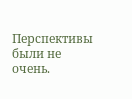Перспективы были не очень.